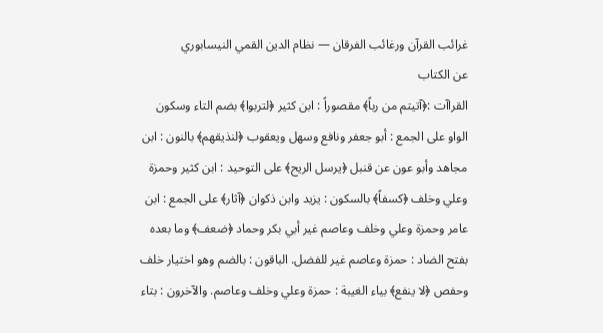غرائب القرآن ورغائب الفرقان — نظام الدين القمي النيسابوري
عن الكتاب
القراآت :﴿آتيتم من رباً﴾ مقصوراً : ابن كثير ﴿لتربوا﴾ بضم التاء وسكون الواو على الجمع : أبو جعفر ونافع وسهل ويعقوب ﴿لنذيقهم﴾ بالنون : ابن مجاهد وأبو عون عن قنبل ﴿يرسل الريح﴾ على التوحيد : ابن كثير وحمزة وعلي وخلف ﴿كسفاً﴾ بالسكون : يزيد وابن ذكوان ﴿آثار﴾ على الجمع : ابن عامر وحمزة وعلي وخلف وعاصم غير أبي بكر وحماد ﴿ضعف﴾ وما بعده بفتح الضاد : حمزة وعاصم غير للفضل. الباقون : بالضم وهو اختيار خلف وحفص ﴿لا ينفع﴾ بياء الغيبة : حمزة وعلي وخلف وعاصم. والآخرون : بتاء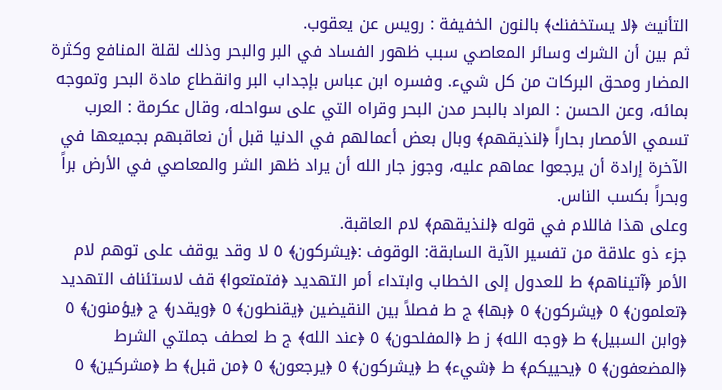التأنيث ﴿لا يستخفنك﴾ بالنون الخفيفة : رويس عن يعقوب.
ثم بين أن الشرك وسائر المعاصي سبب ظهور الفساد في البر والبحر وذلك لقلة المنافع وكثرة المضار ومحق البركات من كل شيء. وفسره ابن عباس بإجداب البر وانقطاع مادة البحر وتموجه بمائه، وعن الحسن : المراد بالبحر مدن البحر وقراه التي على سواحله، وقال عكرمة : العرب تسمي الأمصار بحاراً ﴿لنذيقهم﴾ وبال بعض أعمالهم في الدنيا قبل أن نعاقبهم بجميعها في الآخرة إرادة أن يرجعوا عماهم عليه، وجوز جار الله أن يراد ظهر الشر والمعاصي في الأرض براً وبحراً بكسب الناس.
وعلى هذا فاللام في قوله ﴿لنذيقهم﴾ لام العاقبة.
جزء ذو علاقة من تفسير الآية السابقة: الوقوف :﴿يشركون﴾ ٥ لا وقد يوقف على توهم لام الأمر ﴿آتيناهم﴾ ط للعدول إلى الخطاب وابتداء أمر التهديد ﴿فتمتعوا﴾ قف لاستئناف التهديد ﴿تعلمون﴾ ٥ ﴿يشركون﴾ ٥ ﴿بها﴾ ج ط فصلاً بين النقيضين ﴿يقنطون﴾ ٥ ﴿ويقدر﴾ ج ﴿يؤمنون﴾ ٥ ﴿وابن السبيل﴾ ط ﴿وجه الله﴾ ز ط ﴿المفلحون﴾ ٥ ﴿عند الله﴾ ج ط لعطف جملتي الشرط ﴿المضعفون﴾ ٥ ﴿يحييكم﴾ ط ﴿شيء﴾ ط ﴿يشركون﴾ ٥ ﴿يرجعون﴾ ٥ ﴿من قبل﴾ ط ﴿مشركين﴾ ٥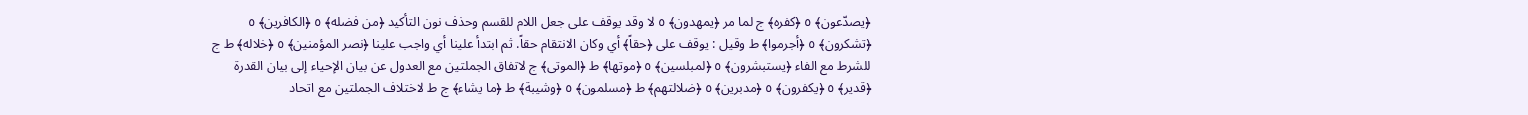﴿يصدّعون﴾ ٥ ﴿كفره﴾ ج لما مر ﴿يمهدون﴾ ٥ لا وقد يوقف على جعل اللام للقسم وحذف نون التأكيد ﴿من فضله﴾ ٥ ﴿الكافرين﴾ ٥ ﴿تشكرون﴾ ٥ ﴿أجرموا﴾ ط وقيل : يوقف على ﴿حقاً﴾ أي وكان الانتقام حقاً. ثم ابتدأ علينا أي واجب علينا ﴿نصر المؤمنين﴾ ٥ ﴿خلاله﴾ ط ج للشرط مع الفاء ﴿يستبشرون﴾ ٥ ﴿لمبلسين﴾ ٥ ﴿موتها﴾ ط ﴿الموتى﴾ ج لاتفاق الجملتين مع العدول عن بيان الإحياء إلى بيان القدرة ﴿قدير﴾ ٥ ﴿يكفرون﴾ ٥ ﴿مدبرين﴾ ٥ ﴿ضلالتهم﴾ ط ﴿مسلمون﴾ ٥ ﴿وشيبة﴾ ط ﴿ما يشاء﴾ ج ط لاختلاف الجملتين مع اتحاد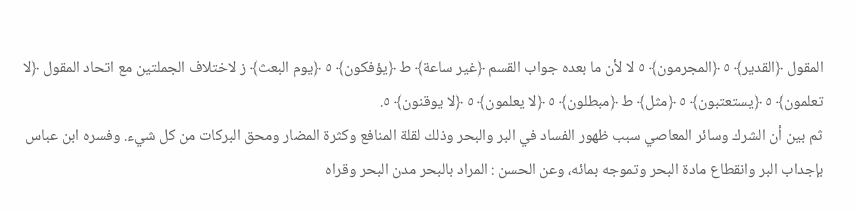المقول ﴿القدير﴾ ٥ ﴿المجرمون﴾ ٥ لا لأن ما بعده جواب القسم ﴿غير ساعة﴾ ط ﴿يؤفكون﴾ ٥ ﴿يوم البعث﴾ ز لاختلاف الجملتين مع اتحاد المقول ﴿لا تعلمون﴾ ٥ ﴿يستعتبون﴾ ٥ ﴿مثل﴾ ط ﴿مبطلون﴾ ٥ ﴿لا يعلمون﴾ ٥ ﴿لا يوقنون﴾ ٥.
ثم بين أن الشرك وسائر المعاصي سبب ظهور الفساد في البر والبحر وذلك لقلة المنافع وكثرة المضار ومحق البركات من كل شيء. وفسره ابن عباس بإجداب البر وانقطاع مادة البحر وتموجه بمائه، وعن الحسن : المراد بالبحر مدن البحر وقراه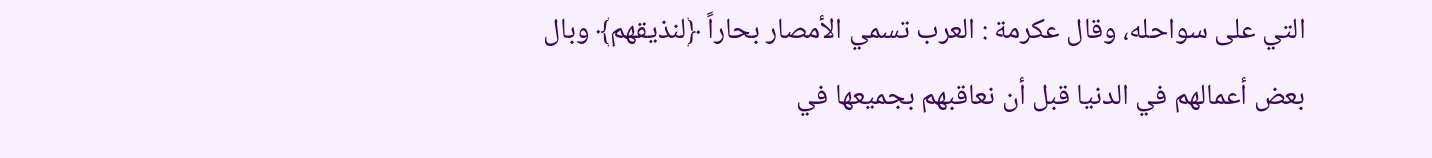التي على سواحله، وقال عكرمة : العرب تسمي الأمصار بحاراً ﴿لنذيقهم﴾ وبال بعض أعمالهم في الدنيا قبل أن نعاقبهم بجميعها في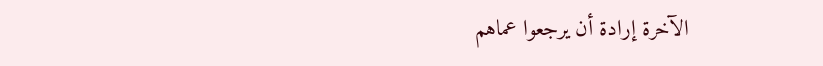الآخرة إرادة أن يرجعوا عماهم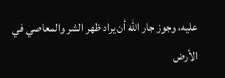عليه، وجوز جار الله أن يراد ظهر الشر والمعاصي في الأرض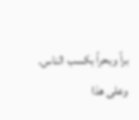براً وبحراً بكسب الناس.
وعلى هذا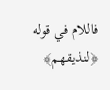فاللام في قوله ﴿لنذيقهم﴾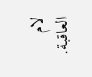لام العاقبة.